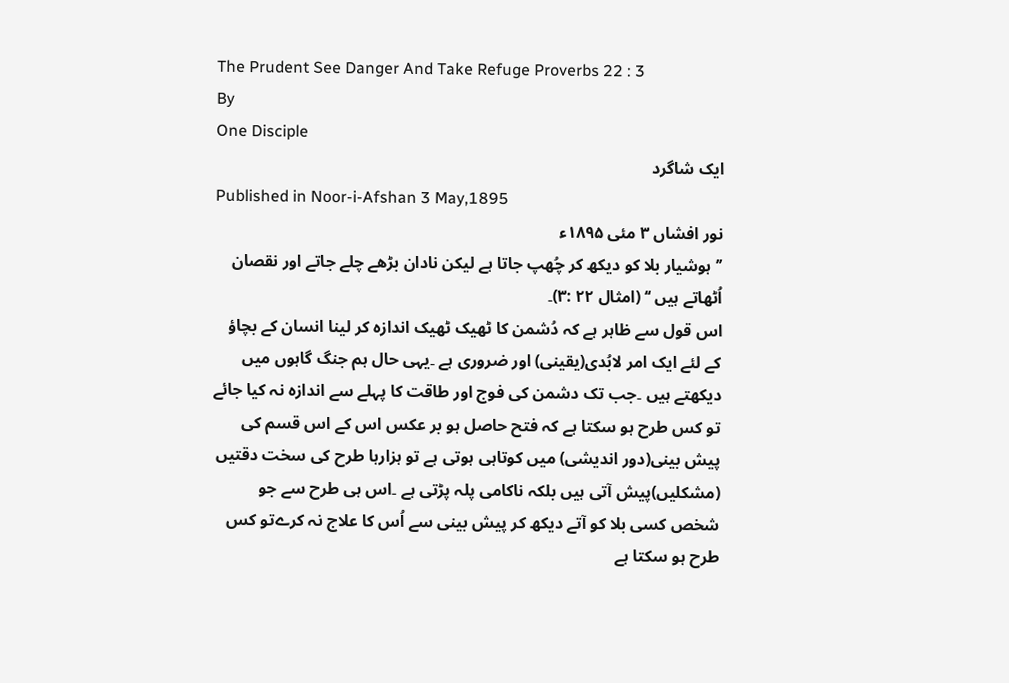The Prudent See Danger And Take Refuge Proverbs 22 : 3
By
One Disciple
ایک شاگرد
Published in Noor-i-Afshan 3 May,1895
نور افشاں ۳ مئی ۱۸۹۵ء
’’ہوشیار بلا کو دیکھ کر چُھپ جاتا ہے لیکن نادان بڑھے چلے جاتے اور نقصان اُٹھاتے ہیں ‘‘ (امثال ۲۲ :۳)۔
اس قول سے ظاہر ہے کہ دُشمن کا ٹھیک ٹھیک اندازہ کر لینا انسان کے بچاؤ کے لئے ایک امر لابُدی(یقینی) اور ضروری ہے ۔یہی حال ہم جنگ گاہوں میں دیکھتے ہیں ۔جب تک دشمن کی فوج اور طاقت کا پہلے سے اندازہ نہ کیا جائے تو کس طرح ہو سکتا ہے کہ فتح حاصل ہو بر عکس اس کے اس قسم کی پیش بینی(دور اندیشی) میں کوتاہی ہوتی ہے تو ہزارہا طرح کی سخت دقتیں (مشکلیں)پیش آتی ہیں بلکہ ناکامی پلہ پڑتی ہے ۔اس ہی طرح سے جو شخص کسی بلا کو آتے دیکھ کر پیش بینی سے اُس کا علاج نہ کرےتو کس طرح ہو سکتا ہے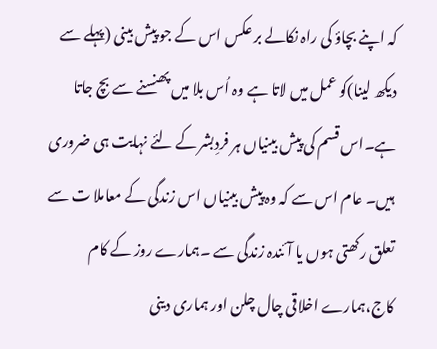کہ اپنے بچاؤ کی راہ نکالے بر عکس اس کے جو پیش بینی (پہلے سے دیکھ لینا)کو عمل میں لاتا ہے وہ اُس بلا میں پھنسنے سے بچ جاتا ہے۔اس قسم کی پیش بینیاں ہر فردِبشر کے لئے نہایت ہی ضروری ہیں۔ عام اس سے کہ وہ پیش بینیاں اس زندگی کے معاملا ت سے تعلق رکھتی ہوں یا آئندہ زندگی سے ۔ہمارے روز کے کام کاج،ہمارے اخلاقی چال چلن اور ہماری دینی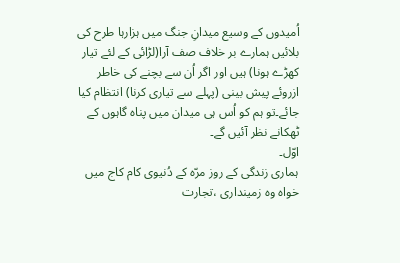اُمیدوں کے وسیع میدانِ جنگ میں ہزارہا طرح کی بلائیں ہمارے بر خلاف صف آرا(لڑائی کے لئے تیار کھڑے ہونا) ہیں اور اگر اُن سے بچنے کی خاطر ازروئے پیش بینی (پہلے سے تیاری کرنا) انتظام کیا جائے۔تو ہم کو اُس ہی میدان میں پناہ گاہوں کے ٹھکانے نظر آئیں گے۔
اوّل۔
ہماری زندگی کے روز مرّہ کے دُنیوی کام کاج میں خواہ وہ زمینداری ،تجارت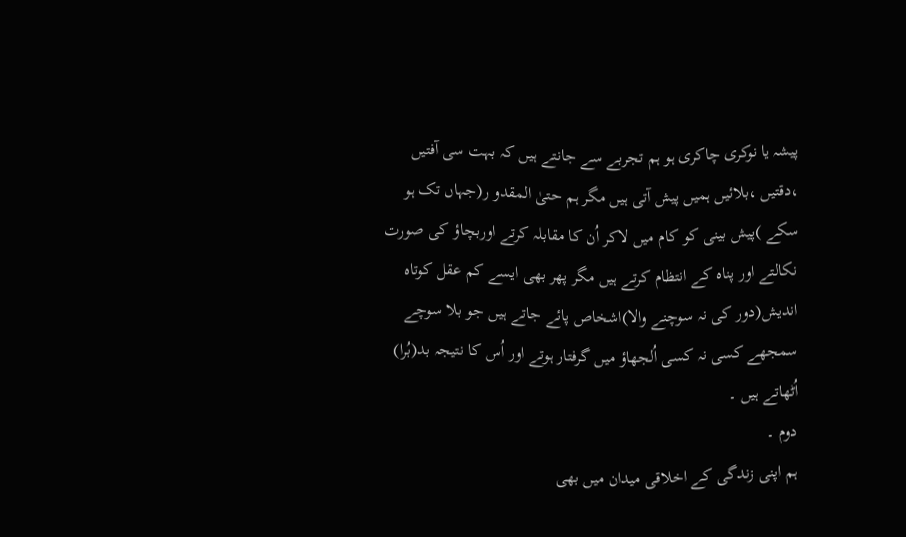پیشہ یا نوکری چاکری ہو ہم تجربے سے جانتے ہیں کہ بہت سی آفتیں ،دقتیں ،بلائیں ہمیں پیش آتی ہیں مگر ہم حتیٰ المقدو ر(جہاں تک ہو سکے )پیش بینی کو کام میں لاکر اُن کا مقابلہ کرتے اوربچاؤ کی صورت نکالتے اور پناہ کے انتظام کرتے ہیں مگر پھر بھی ایسے کم عقل کوتاہ اندیش(دور کی نہ سوچنے والا)اشخاص پائے جاتے ہیں جو بلا سوچے سمجھے کسی نہ کسی اُلجھاؤ میں گرفتار ہوتے اور اُس کا نتیجہ بد(بُرا) اُٹھاتے ہیں ۔
دوم ۔
ہم اپنی زندگی کے اخلاقی میدان میں بھی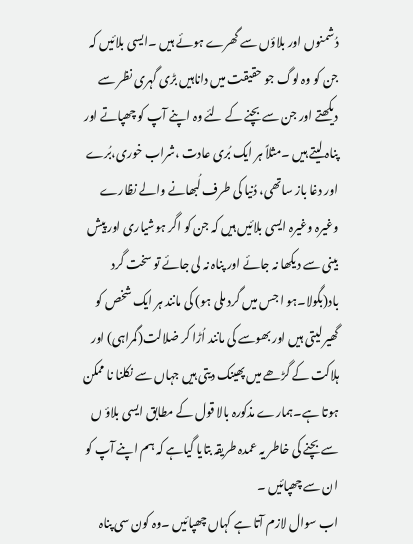دُشمنوں اور بلاؤں سے گھرے ہوئے ہیں ۔ایسی بلائیں کہ جن کو وہ لوگ جو حقیقت میں داناہیں بڑی گہری نظر سے دیکھتے اور جن سے بچنے کے لئے وہ اپنے آپ کو چھپاتے اور پناہ لیتے ہیں ۔مثلاً ہر ایک بُری عادت ،شراب خوری،بُرے اور دغا باز ساتھی، دُنیا کی طرف لُبھانے والے نظارے وغیرہ وغیرہ ایسی بلائیں ہیں کہ جن کو اگر ہوشیاری اور پیش بینی سے دیکھا نہ جائے اور پناہ نہ لی جائے تو سخت گرد باد(بگولا۔ہو ا جس میں گرد ملی ہو) کی مانند ہر ایک شخص کو گھیر لیتی ہیں اور بھوسے کی مانند اُڑا کر ضلالت(گمراہی) اور ہلاکت کے گڑھے میں پھینک دیتی ہیں جہاں سے نکلنا نا ممکن ہوتا ہے۔ہمارے مذکورہ بالا قول کے مطابق ایسی بلاؤ ں سے بچنے کی خاطر یہ عمدہ طریقہ بتایا گیاہے کہ ہم اپنے آپ کو ان سے چھپائیں ۔
اب سوال لازم آتا ہے کہاں چھپائیں ۔وہ کون سی پناہ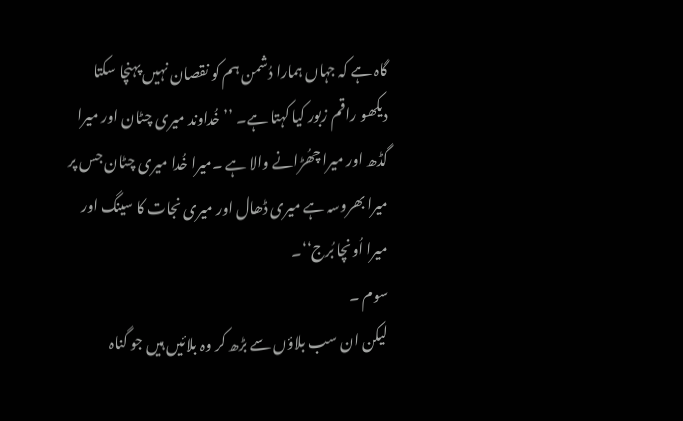گاہ ہے کہ جہاں ہمارا دُشمن ہم کو نقصان نہیں پہنچا سکتا دیکھو راقم زبور کیا کہتا ہے۔ ’’خُداوند میری چٹان اور میرا گڈھ اور میرا چھُڑانے والا ہے ۔میرا خُدا میری چٹان جس پر میرا بھروسہ ہے میری ڈھال اور میری نجات کا سینگ اور میرا اُونچا بُرج‘‘۔
سوم ۔
لیکن ان سب بلاؤں سے بڑھ کر وہ بلائیں ہیں جو گناہ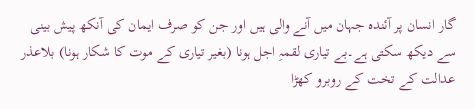گار انسان پر آئندہ جہان میں آنے والی ہیں اور جن کو صرف ایمان کی آنکھ پیش بینی سے دیکھ سکتی ہے۔بے تیاری لقمہِ اجل ہونا (بغیر تیاری کے موت کا شکار ہونا) بلاعذر عدالت کے تخت کے روبرو کھڑا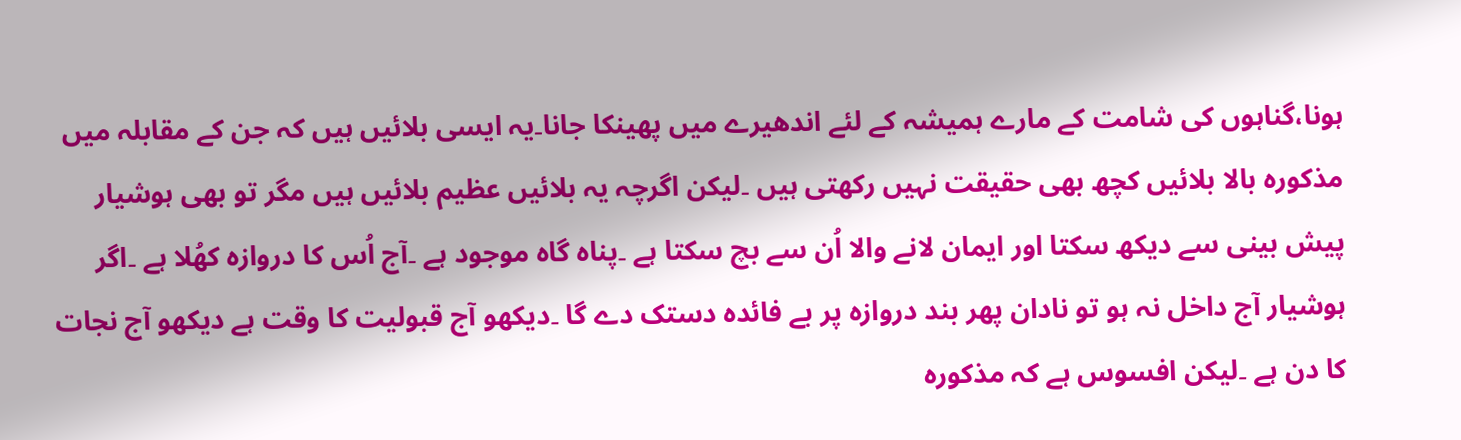ہونا،گناہوں کی شامت کے مارے ہمیشہ کے لئے اندھیرے میں پھینکا جانا۔یہ ایسی بلائیں ہیں کہ جن کے مقابلہ میں مذکورہ بالا بلائیں کچھ بھی حقیقت نہیں رکھتی ہیں ۔لیکن اگرچہ یہ بلائیں عظیم بلائیں ہیں مگر تو بھی ہوشیار پیش بینی سے دیکھ سکتا اور ایمان لانے والا اُن سے بچ سکتا ہے ۔پناہ گاہ موجود ہے ۔آج اُس کا دروازہ کھُلا ہے ۔اگر ہوشیار آج داخل نہ ہو تو نادان پھر بند دروازہ پر بے فائدہ دستک دے گا ۔دیکھو آج قبولیت کا وقت ہے دیکھو آج نجات کا دن ہے ۔لیکن افسوس ہے کہ مذکورہ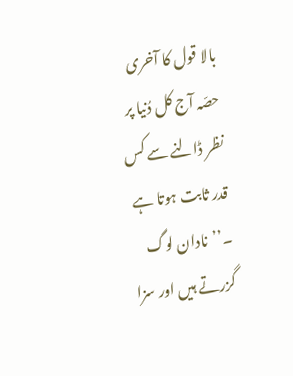بالا قول کا آخری حصّہ آج کل دُنیا پر نظر ڈالنے سے کس قدر ثابت ہوتا ہے ۔’’نادان لوگ گزرتے ہیں اور سزا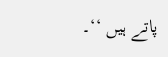پاتے ہیں ‘‘۔